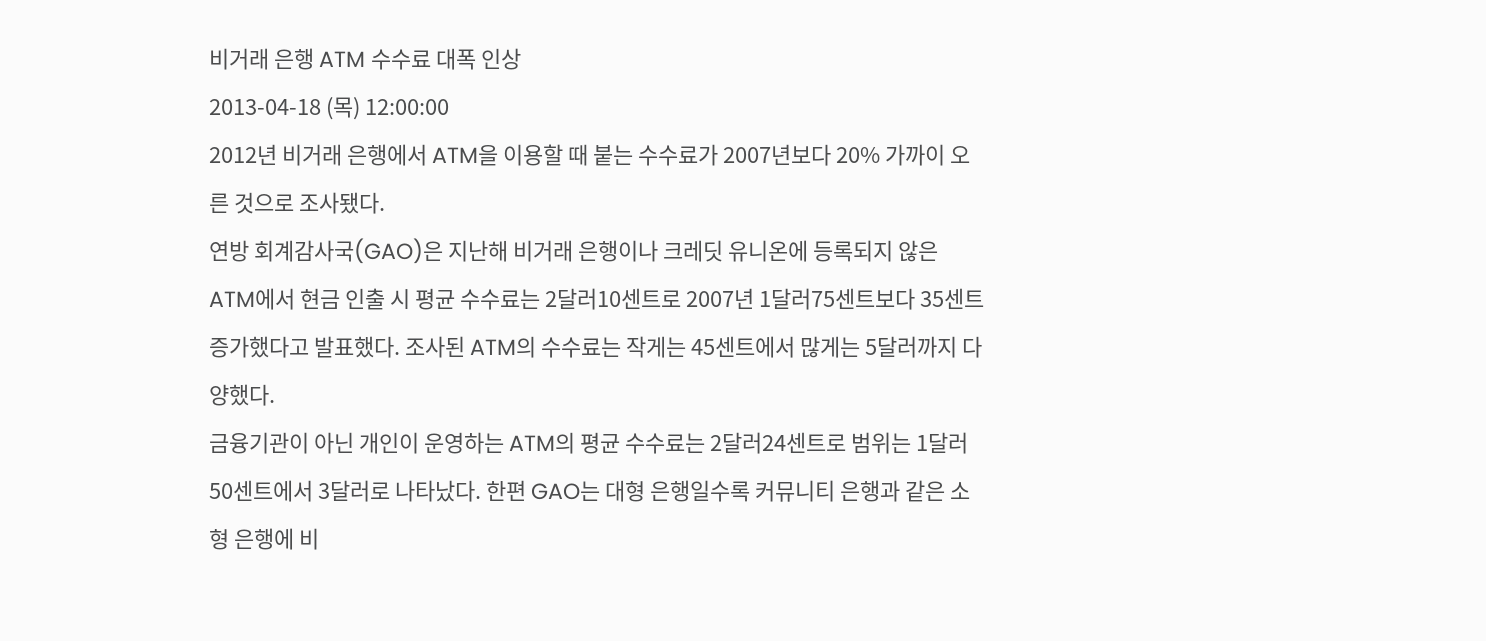비거래 은행 ATM 수수료 대폭 인상
2013-04-18 (목) 12:00:00
2012년 비거래 은행에서 ATM을 이용할 때 붙는 수수료가 2007년보다 20% 가까이 오른 것으로 조사됐다.
연방 회계감사국(GAO)은 지난해 비거래 은행이나 크레딧 유니온에 등록되지 않은 ATM에서 현금 인출 시 평균 수수료는 2달러10센트로 2007년 1달러75센트보다 35센트 증가했다고 발표했다. 조사된 ATM의 수수료는 작게는 45센트에서 많게는 5달러까지 다양했다.
금융기관이 아닌 개인이 운영하는 ATM의 평균 수수료는 2달러24센트로 범위는 1달러50센트에서 3달러로 나타났다. 한편 GAO는 대형 은행일수록 커뮤니티 은행과 같은 소형 은행에 비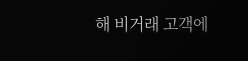해 비거래 고객에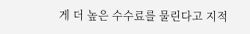게 더 높은 수수료를 물린다고 지적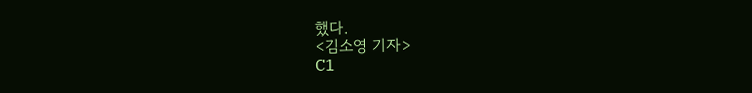했다.
<김소영 기자>
C1